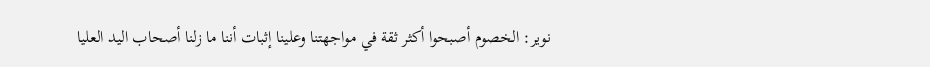نوير: الخصوم أصبحوا أكثر ثقة في مواجهتنا وعلينا إثبات أننا ما زلنا أصحاب اليد العليا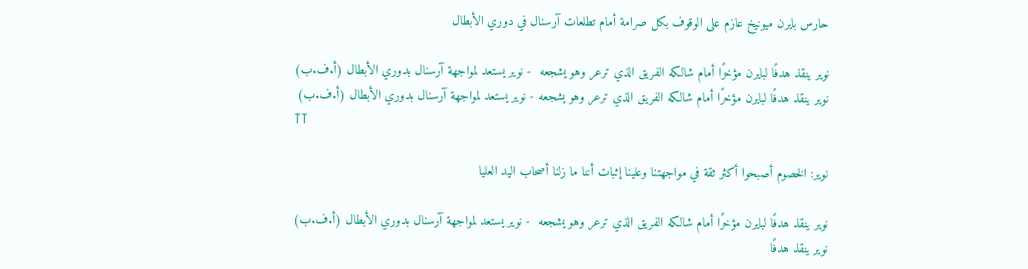حارس بايرن ميونيخ عازم على الوقوف بكل صرامة أمام تطلعات آرسنال في دوري الأبطال

نوير ينقذ هدفًا لبايرن مؤخرًا أمام شالكه الفريق الذي ترعر وهو يشجعه  - نوير يستعد لمواجهة آرسنال بدوري الأبطال (أ.ف.ب)
نوير ينقذ هدفًا لبايرن مؤخرًا أمام شالكه الفريق الذي ترعر وهو يشجعه - نوير يستعد لمواجهة آرسنال بدوري الأبطال (أ.ف.ب)
TT

نوير: الخصوم أصبحوا أكثر ثقة في مواجهتنا وعلينا إثبات أننا ما زلنا أصحاب اليد العليا

نوير ينقذ هدفًا لبايرن مؤخرًا أمام شالكه الفريق الذي ترعر وهو يشجعه  - نوير يستعد لمواجهة آرسنال بدوري الأبطال (أ.ف.ب)
نوير ينقذ هدفًا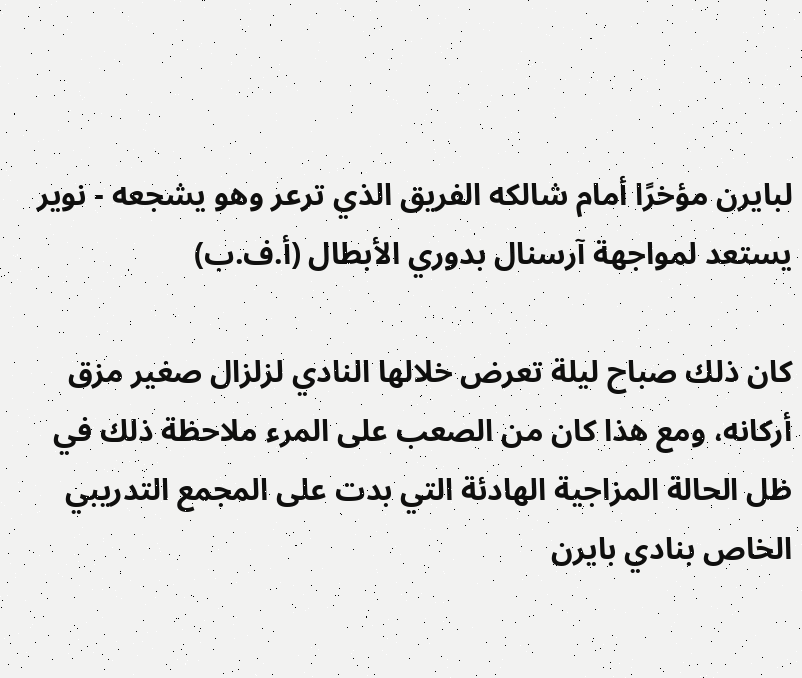لبايرن مؤخرًا أمام شالكه الفريق الذي ترعر وهو يشجعه - نوير يستعد لمواجهة آرسنال بدوري الأبطال (أ.ف.ب)

كان ذلك صباح ليلة تعرض خلالها النادي لزلزال صغير مزق أركانه، ومع هذا كان من الصعب على المرء ملاحظة ذلك في ظل الحالة المزاجية الهادئة التي بدت على المجمع التدريبي الخاص بنادي بايرن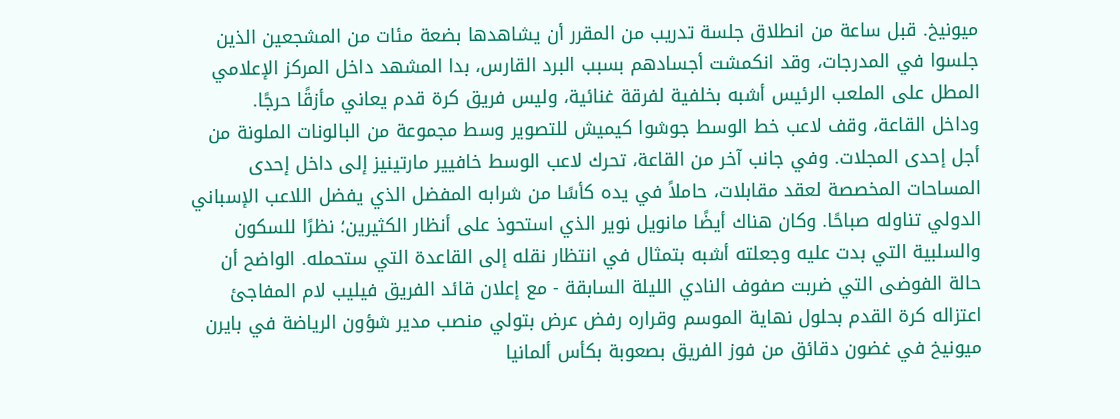ميونيخ. قبل ساعة من انطلاق جلسة تدريب من المقرر أن يشاهدها بضعة مئات من المشجعين الذين جلسوا في المدرجات، وقد انكمشت أجسادهم بسبب البرد القارس، بدا المشهد داخل المركز الإعلامي المطل على الملعب الرئيس أشبه بخلفية لفرقة غنائية، وليس فريق كرة قدم يعاني مأزقًا حرجًا.
وداخل القاعة، وقف لاعب خط الوسط جوشوا كيميش للتصوير وسط مجموعة من البالونات الملونة من أجل إحدى المجلات. وفي جانب آخر من القاعة، تحرك لاعب الوسط خافيير مارتينيز إلى داخل إحدى المساحات المخصصة لعقد مقابلات، حاملاً في يده كأسًا من شرابه المفضل الذي يفضل اللاعب الإسباني الدولي تناوله صباحًا. وكان هناك أيضًا مانويل نوير الذي استحوذ على أنظار الكثيرين؛ نظرًا للسكون والسلبية التي بدت عليه وجعلته أشبه بتمثال في انتظار نقله إلى القاعدة التي ستحمله. الواضح أن حالة الفوضى التي ضربت صفوف النادي الليلة السابقة - مع إعلان قائد الفريق فيليب لام المفاجئ اعتزاله كرة القدم بحلول نهاية الموسم وقراره رفض عرض بتولي منصب مدير شؤون الرياضة في بايرن ميونيخ في غضون دقائق من فوز الفريق بصعوبة بكأس ألمانيا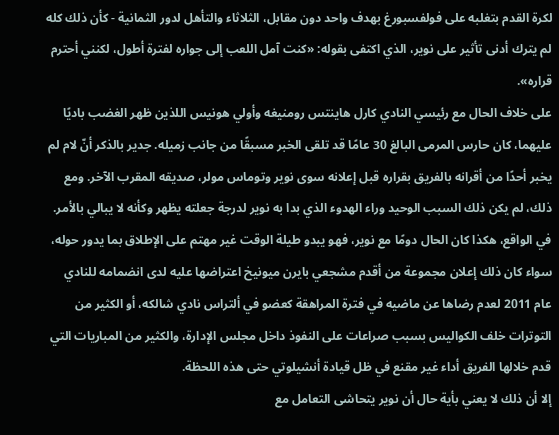لكرة القدم بتغلبه على فولفسبورغ بهدف واحد دون مقابل، الثلاثاء والتأهل لدور الثمانية - كأن ذلك كله لم يترك أدنى تأثير على نوير، الذي اكتفى بقوله: «كنت آمل اللعب إلى جواره لفترة أطول، لكنني أحترم قراره».
على خلاف الحال مع رئيسي النادي كارل هاينتس رومنيغه وأولي هونيس اللذين ظهر الغضب باديًا عليهما، كان حارس المرمى البالغ 30 عامًا قد تلقى الخبر مسبقًا من جانب زميله. جدير بالذكر أنّ لام لم يخبر أحدًا من أقرانه بالفريق بقراره قبل إعلانه سوى نوير وتوماس مولر، صديقه المقرب الآخر. ومع ذلك، لم يكن ذلك السبب الوحيد وراء الهدوء الذي بدا به نوير لدرجة جعلته يظهر وكأنه لا يبالي بالأمر.
في الواقع، هكذا كان الحال دومًا مع نوير، فهو يبدو طيلة الوقت غير مهتم على الإطلاق بما يدور حوله، سواء كان ذلك إعلان مجموعة من أقدم مشجعي بايرن ميونيخ اعتراضها عليه لدى انضمامه للنادي عام 2011 لعدم رضاها عن ماضيه في فترة المراهقة كعضو في ألتراس نادي شالكه، أو الكثير من التوترات خلف الكواليس بسبب صراعات على النفوذ داخل مجلس الإدارة، والكثير من المباريات التي قدم خلالها الفريق أداء غير مقنع في ظل قيادة أنشيلوتي حتى هذه اللحظة.
إلا أن ذلك لا يعني بأية حال أن نوير يتحاشى التعامل مع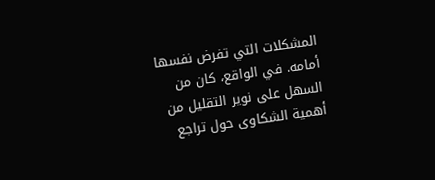المشكلات التي تفرض نفسها أمامه. في الواقع، كان من السهل على نوير التقليل من أهمية الشكاوى حول تراجع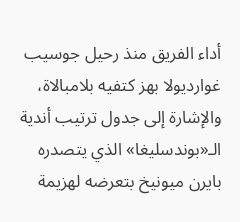أداء الفريق منذ رحيل جوسيب غوارديولا بهز كتفيه بلامبالاة، والإشارة إلى جدول ترتيب أندية الـ«بوندسليغا» الذي يتصدره بايرن ميونيخ بتعرضه لهزيمة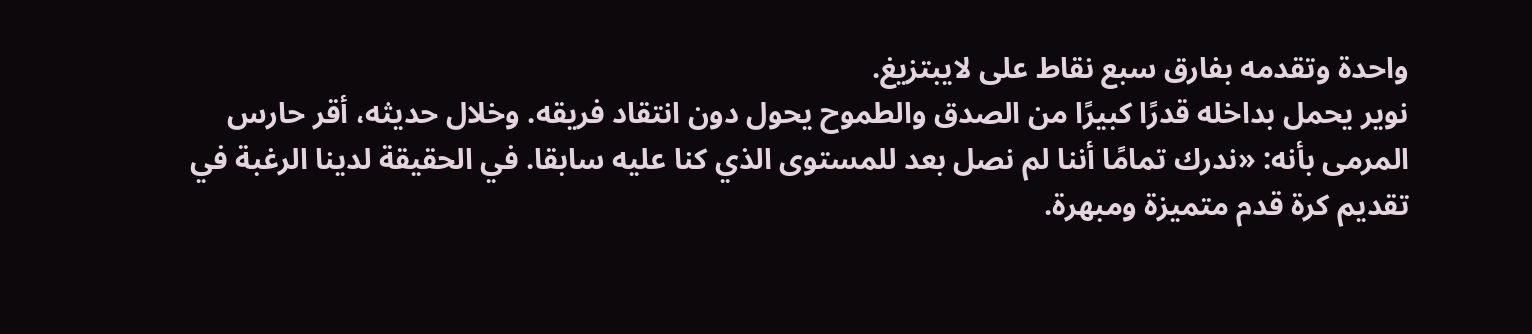واحدة وتقدمه بفارق سبع نقاط على لايبتزيغ.
نوير يحمل بداخله قدرًا كبيرًا من الصدق والطموح يحول دون انتقاد فريقه. وخلال حديثه، أقر حارس المرمى بأنه: «ندرك تمامًا أننا لم نصل بعد للمستوى الذي كنا عليه سابقا. في الحقيقة لدينا الرغبة في تقديم كرة قدم متميزة ومبهرة.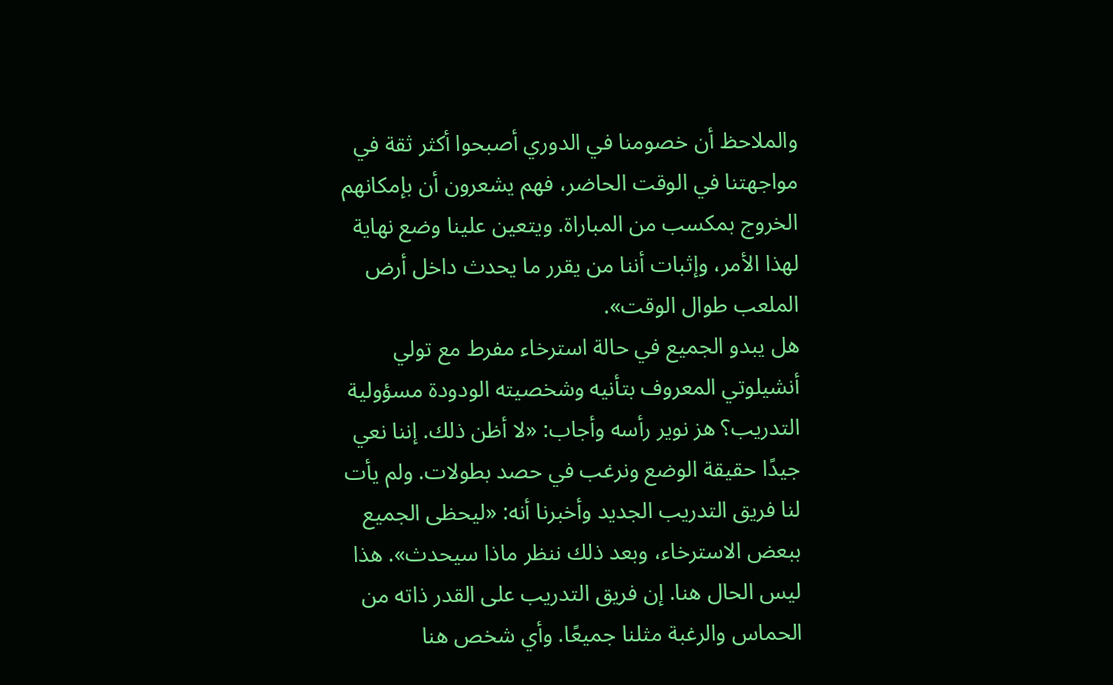والملاحظ أن خصومنا في الدوري أصبحوا أكثر ثقة في مواجهتنا في الوقت الحاضر، فهم يشعرون أن بإمكانهم الخروج بمكسب من المباراة. ويتعين علينا وضع نهاية لهذا الأمر، وإثبات أننا من يقرر ما يحدث داخل أرض الملعب طوال الوقت».
هل يبدو الجميع في حالة استرخاء مفرط مع تولي أنشيلوتي المعروف بتأنيه وشخصيته الودودة مسؤولية التدريب؟ هز نوير رأسه وأجاب: «لا أظن ذلك. إننا نعي جيدًا حقيقة الوضع ونرغب في حصد بطولات. ولم يأت لنا فريق التدريب الجديد وأخبرنا أنه: «ليحظى الجميع ببعض الاسترخاء، وبعد ذلك ننظر ماذا سيحدث». هذا ليس الحال هنا. إن فريق التدريب على القدر ذاته من الحماس والرغبة مثلنا جميعًا. وأي شخص هنا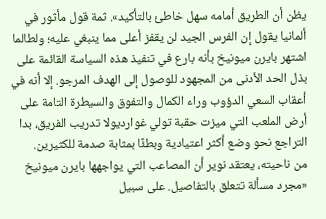يظن أن الطريق أمامه سهل خاطئ بالتأكيد». ثمة قول مأثور في ألمانيا يقول إن الفرس الجيد لن يقفز أعلى مما ينبغي عليه؛ ولطالما اشتهر بايرن ميونيخ بأنه بارع في تنفيذ هذه السياسة القائمة على بذل الحد الأدنى من المجهود للوصول إلى الهدف المرجو. إلا أنه في أعقاب السعي الدؤوب وراء الكمال والتفوق والسيطرة التامة على أرض الملعب التي ميزت حقبة تولي غوارديولا تدريب الفريق، بدا التراجع نحو وضع أكثر اعتيادية وبطئًا بمثابة صدمة للكثيرين.
من ناحيته، يعتقد نوير أن المصاعب التي يواجهها بايرن ميونيخ «مجرد مسألة تتعلق بالتفاصيل. على سبيل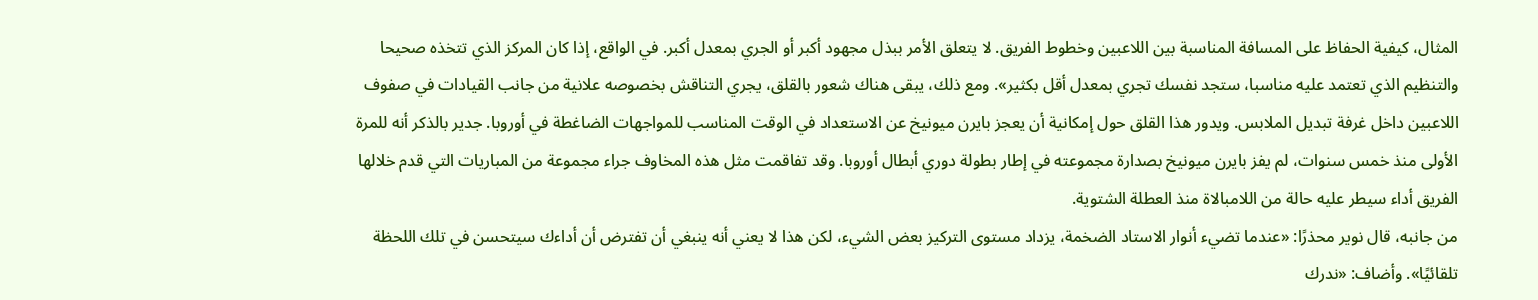المثال، كيفية الحفاظ على المسافة المناسبة بين اللاعبين وخطوط الفريق. لا يتعلق الأمر ببذل مجهود أكبر أو الجري بمعدل أكبر. في الواقع، إذا كان المركز الذي تتخذه صحيحا والتنظيم الذي تعتمد عليه مناسبا، ستجد نفسك تجري بمعدل أقل بكثير». ومع ذلك، يبقى هناك شعور بالقلق، يجري التناقش بخصوصه علانية من جانب القيادات في صفوف اللاعبين داخل غرفة تبديل الملابس. ويدور هذا القلق حول إمكانية أن يعجز بايرن ميونيخ عن الاستعداد في الوقت المناسب للمواجهات الضاغطة في أوروبا. جدير بالذكر أنه للمرة الأولى منذ خمس سنوات، لم يفز بايرن ميونيخ بصدارة مجموعته في إطار بطولة دوري أبطال أوروبا. وقد تفاقمت مثل هذه المخاوف جراء مجموعة من المباريات التي قدم خلالها الفريق أداء سيطر عليه حالة من اللامبالاة منذ العطلة الشتوية.
من جانبه، قال نوير محذرًا: «عندما تضيء أنوار الاستاد الضخمة، يزداد مستوى التركيز بعض الشيء، لكن هذا لا يعني أنه ينبغي أن تفترض أن أداءك سيتحسن في تلك اللحظة تلقائيًا». وأضاف: «ندرك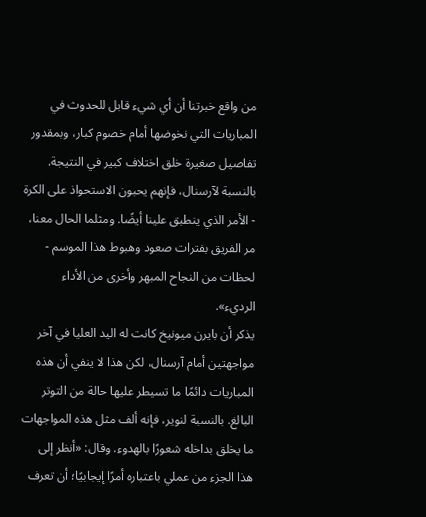من واقع خبرتنا أن أي شيء قابل للحدوث في المباريات التي نخوضها أمام خصوم كبار، وبمقدور تفاصيل صغيرة خلق اختلاف كبير في النتيجة. بالنسبة لآرسنال، فإنهم يحبون الاستحواذ على الكرة - الأمر الذي ينطبق علينا أيضًا. ومثلما الحال معنا، مر الفريق بفترات صعود وهبوط هذا الموسم - لحظات من النجاح المبهر وأخرى من الأداء الرديء».
يذكر أن بايرن ميونيخ كانت له اليد العليا في آخر مواجهتين أمام آرسنال، لكن هذا لا ينفي أن هذه المباريات دائمًا ما تسيطر عليها حالة من التوتر البالغ. بالنسبة لنوير، فإنه ألف مثل هذه المواجهات ما يخلق بداخله شعورًا بالهدوء. وقال: «أنظر إلى هذا الجزء من عملي باعتباره أمرًا إيجابيًا؛ أن تعرف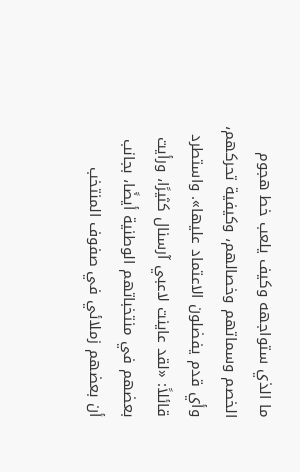ما الذي ستواجهه وكيف يلعب خط هجوم الخصم وسماتهم وخصالهم، وكيفية تحركهم، وأي قدم يفضلون الاعتماد عليها». واستطرد قائلاً: «لقد عاينت لاعبي آرسنال كثيرًا، ورأيت بعضهم في منتخباتهم الوطنية أيضًا، بجانب أن بعضهم زملائي في صفوف المنتخب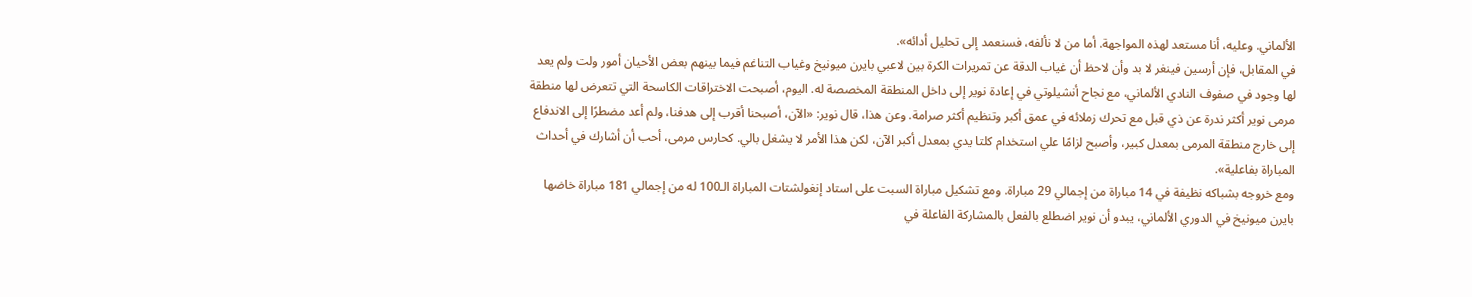الألماني. وعليه، أنا مستعد لهذه المواجهة. أما من لا نألفه، فسنعمد إلى تحليل أدائه».
في المقابل، فإن أرسين فينغر لا بد وأن لاحظ أن غياب الدقة عن تمريرات الكرة بين لاعبي بايرن ميونيخ وغياب التناغم فيما بينهم بعض الأحيان أمور ولت ولم يعد لها وجود في صفوف النادي الألماني، مع نجاح أنشيلوتي في إعادة نوير إلى داخل المنطقة المخصصة له. اليوم، أصبحت الاختراقات الكاسحة التي تتعرض لها منطقة مرمى نوير أكثر ندرة عن ذي قبل مع تحرك زملائه في عمق أكبر وتنظيم أكثر صرامة. وعن هذا، قال نوير: «الآن، أصبحنا أقرب إلى هدفنا، ولم أعد مضطرًا إلى الاندفاع إلى خارج منطقة المرمى بمعدل كبير، وأصبح لزامًا علي استخدام كلتا يدي بمعدل أكبر الآن، لكن هذا الأمر لا يشغل بالي. كحارس مرمى، أحب أن أشارك في أحداث المباراة بفاعلية».
ومع خروجه بشباكه نظيفة في 14 مباراة من إجمالي 29 مباراة. ومع تشكيل مباراة السبت على استاد إنغولشتات المباراة الـ100 له من إجمالي 181 مباراة خاضها بايرن ميونيخ في الدوري الألماني، يبدو أن نوير اضطلع بالفعل بالمشاركة الفاعلة في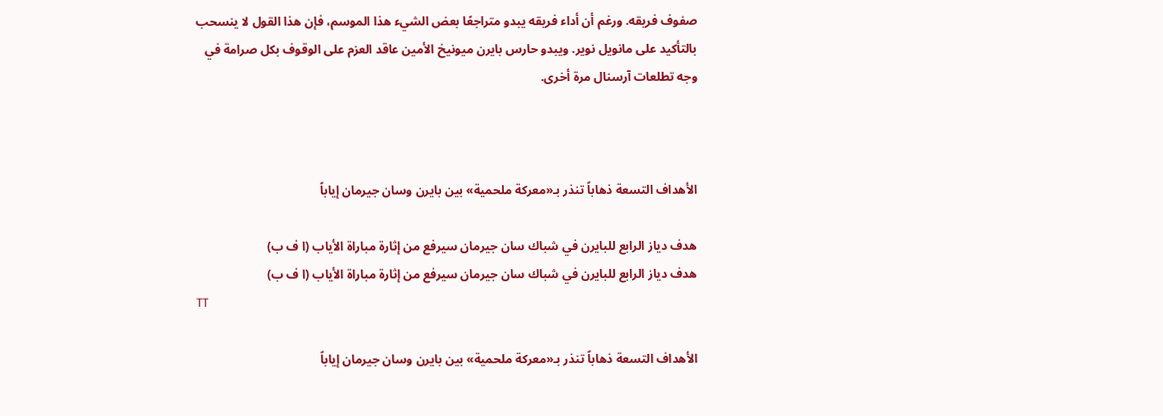صفوف فريقه. ورغم أن أداء فريقه يبدو متراجعًا بعض الشيء هذا الموسم، فإن هذا القول لا ينسحب بالتأكيد على مانويل نوير. ويبدو حارس بايرن ميونيخ الأمين عاقد العزم على الوقوف بكل صرامة في وجه تطلعات آرسنال مرة أخرى.



الأهداف التسعة ذهاباً تنذر بـ«معركة ملحمية» بين بايرن وسان جيرمان إياباً

هدف دياز الرابع للبايرن في شباك سان جيرمان سيرفع من إثارة مباراة الأياب (ا ف ب)
هدف دياز الرابع للبايرن في شباك سان جيرمان سيرفع من إثارة مباراة الأياب (ا ف ب)
TT

الأهداف التسعة ذهاباً تنذر بـ«معركة ملحمية» بين بايرن وسان جيرمان إياباً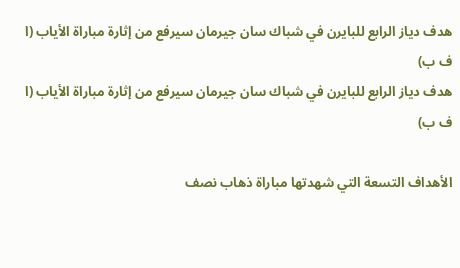هدف دياز الرابع للبايرن في شباك سان جيرمان سيرفع من إثارة مباراة الأياب (ا ف ب)
هدف دياز الرابع للبايرن في شباك سان جيرمان سيرفع من إثارة مباراة الأياب (ا ف ب)

الأهداف التسعة التي شهدتها مباراة ذهاب نصف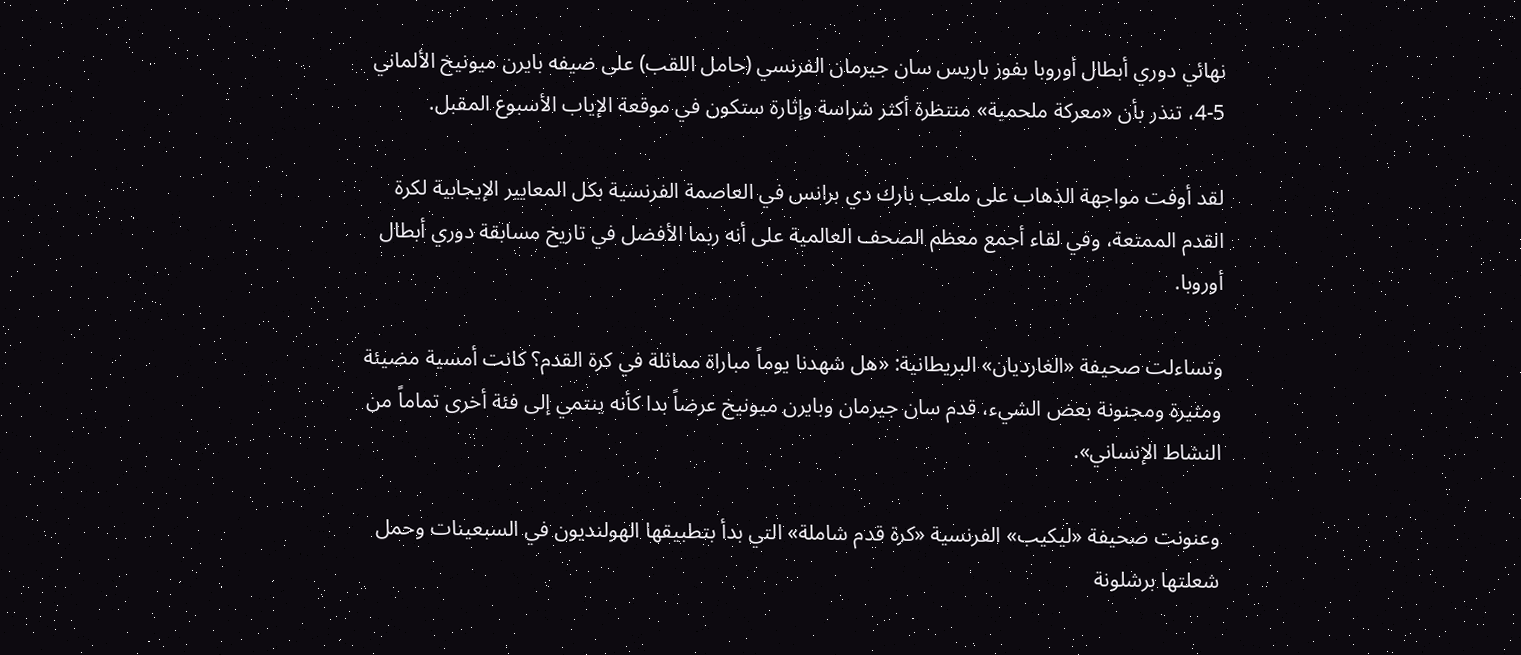نهائي دوري أبطال أوروبا بفوز باريس سان جيرمان الفرنسي (حامل اللقب) على ضيفه بايرن ميونيخ الألماني 5-4، تنذر بأن «معركة ملحمية» منتظرة أكثر شراسة وإثارة ستكون في موقعة الإياب الأسبوع المقبل.

لقد أوفت مواجهة الذهاب على ملعب بارك دي برانس في العاصمة الفرنسية بكل المعايير الإيجابية لكرة القدم الممتعة، وفي لقاء أجمع معظم الصحف العالمية على أنه ربما الأفضل في تاريخ مسابقة دوري أبطال أوروبا.

وتساءلت صحيفة «الغارديان» البريطانية: «هل شهدنا يوماً مباراة مماثلة في كرة القدم؟ كانت أمسية مضيئة ومثيرة ومجنونة بعض الشيء، قدم سان جيرمان وبايرن ميونيخ عرضاً بدا كأنه ينتمي إلى فئة أخرى تماماً من النشاط الإنساني».

وعنونت صحيفة «ليكيب» الفرنسية «كرة قدم شاملة» التي بدأ بتطبيقها الهولنديون في السبعينات وحمل شعلتها برشلونة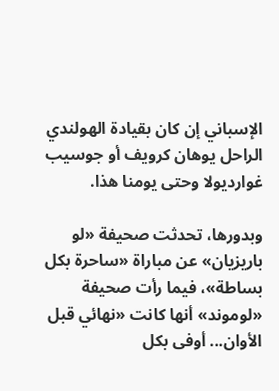الإسباني إن كان بقيادة الهولندي الراحل يوهان كرويف أو جوسيب غوارديولا وحتى يومنا هذا.

وبدورها، تحدثت صحيفة «لو باريزيان» عن مباراة «ساحرة بكل بساطة»، فيما رأت صحيفة «لوموند» أنها كانت «نهائي قبل الأوان... أوفى بكل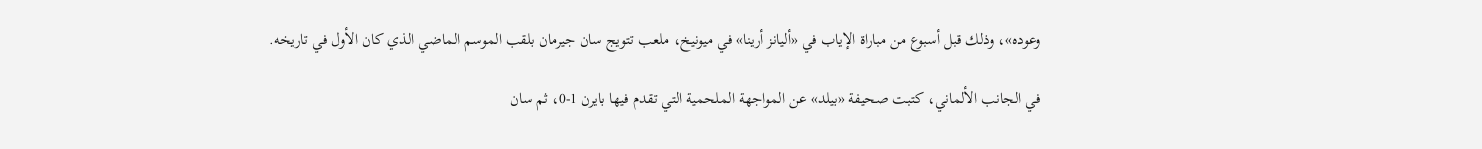وعوده»، وذلك قبل أسبوع من مباراة الإياب في «أليانز أرينا» في ميونيخ، ملعب تتويج سان جيرمان بلقب الموسم الماضي الذي كان الأول في تاريخه.

في الجانب الألماني، كتبت صحيفة «بيلد» عن المواجهة الملحمية التي تقدم فيها بايرن 1-0، ثم سان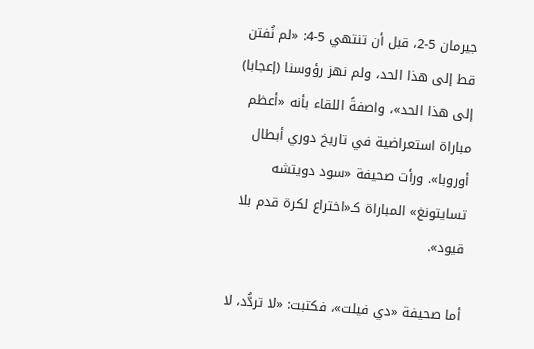جيرمان 5-2، قبل أن تنتهي 5-4: «لم نُفتن قط إلى هذا الحد، ولم نهز رؤوسنا (إعجابا) إلى هذا الحد»، واصفةً اللقاء بأنه «أعظم مباراة استعراضية في تاريخ دوري أبطال أوروبا». ورأت صحيفة «سود دويتشه تسايتونغ» المباراة كـ«اختراع لكرة قدم بلا قيود».

أما صحيفة «دي فيلت»، فكتبت: «لا تردُّد، لا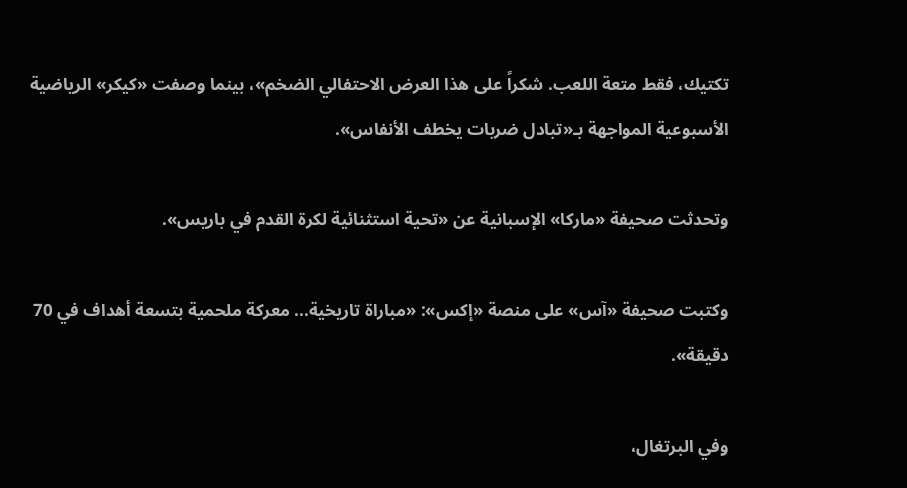تكتيك، فقط متعة اللعب. شكراً على هذا العرض الاحتفالي الضخم»، بينما وصفت «كيكر» الرياضية الأسبوعية المواجهة بـ«تبادل ضربات يخطف الأنفاس».

وتحدثت صحيفة «ماركا» الإسبانية عن «تحية استثنائية لكرة القدم في باريس».

وكتبت صحيفة «آس» على منصة «إكس»: «مباراة تاريخية... معركة ملحمية بتسعة أهداف في 70 دقيقة».

وفي البرتغال،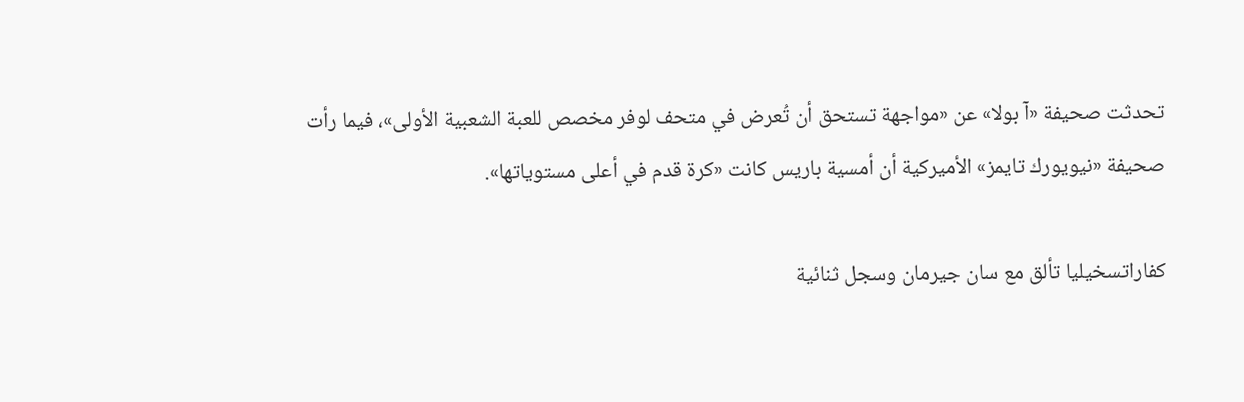تحدثت صحيفة «آ بولا» عن «مواجهة تستحق أن تُعرض في متحف لوفر مخصص للعبة الشعبية الأولى»، فيما رأت صحيفة «نيويورك تايمز» الأميركية أن أمسية باريس كانت «كرة قدم في أعلى مستوياتها».

كفاراتسخيليا تألق مع سان جيرمان وسجل ثنائية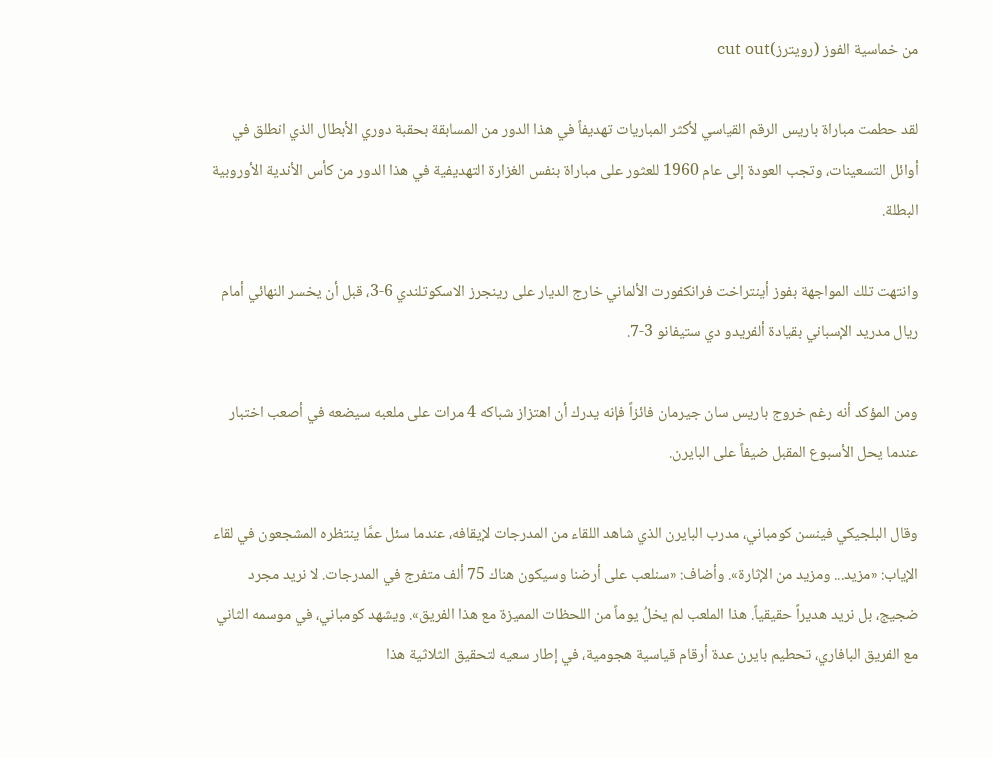من خماسية الفوز (رويترز)cut out

لقد حطمت مباراة باريس الرقم القياسي لأكثر المباريات تهديفاً في هذا الدور من المسابقة بحقبة دوري الأبطال الذي انطلق في أوائل التسعينات، وتجب العودة إلى عام 1960 للعثور على مباراة بنفس الغزارة التهديفية في هذا الدور من كأس الأندية الأوروبية البطلة.

وانتهت تلك المواجهة بفوز أينتراخت فرانكفورت الألماني خارج الديار على رينجرز الاسكوتلندي 6-3، قبل أن يخسر النهائي أمام ريال مدريد الإسباني بقيادة ألفريدو دي ستيفانو 3-7.

ومن المؤكد أنه رغم خروج باريس سان جيرمان فائزاً فإنه يدرك أن اهتزاز شباكه 4 مرات على ملعبه سيضعه في أصعب اختبار عندما يحل الأسبوع المقبل ضيفاً على البايرن.

وقال البلجيكي فينسن كومباني، مدرب البايرن الذي شاهد اللقاء من المدرجات لإيقافه، عندما سئل عمَّا ينتظره المشجعون في لقاء الإياب: «مزيد... ومزيد من الإثارة». وأضاف: «سنلعب على أرضنا وسيكون هناك 75 ألف متفرج في المدرجات. لا نريد مجرد ضجيج، بل نريد هديراً حقيقياً. هذا الملعب لم يخلُ يوماً من اللحظات المميزة مع هذا الفريق». ويشهد كومباني، في موسمه الثاني مع الفريق البافاري، تحطيم بايرن عدة أرقام قياسية هجومية، في إطار سعيه لتحقيق الثلاثية هذا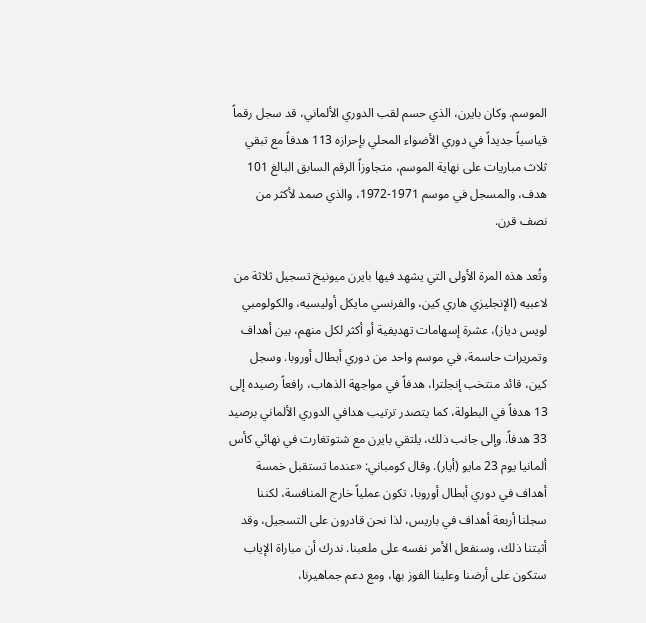الموسم. وكان بايرن، الذي حسم لقب الدوري الألماني، قد سجل رقماً قياسياً جديداً في دوري الأضواء المحلي بإحرازه 113 هدفاً مع تبقي ثلاث مباريات على نهاية الموسم، متجاوزاً الرقم السابق البالغ 101 هدف، والمسجل في موسم 1971-1972، والذي صمد لأكثر من نصف قرن.

وتُعد هذه المرة الأولى التي يشهد فيها بايرن ميونيخ تسجيل ثلاثة من لاعبيه (الإنجليزي هاري كين، والفرنسي مايكل أوليسيه، والكولومبي لويس دياز)، عشرة إسهامات تهديفية أو أكثر لكل منهم، بين أهداف وتمريرات حاسمة، في موسم واحد من دوري أبطال أوروبا. وسجل كين، قائد منتخب إنجلترا، هدفاً في مواجهة الذهاب، رافعاً رصيده إلى 13 هدفاً في البطولة، كما يتصدر ترتيب هدافي الدوري الألماني برصيد 33 هدفاً. وإلى جانب ذلك، يلتقي بايرن مع شتوتغارت في نهائي كأس ألمانيا يوم 23 مايو (أيار). وقال كومباني: «عندما تستقبل خمسة أهداف في دوري أبطال أوروبا، تكون عملياً خارج المنافسة، لكننا سجلنا أربعة أهداف في باريس، لذا نحن قادرون على التسجيل، وقد أثبتنا ذلك، وسنفعل الأمر نفسه على ملعبنا. ندرك أن مباراة الإياب ستكون على أرضنا وعلينا الفوز بها، ومع دعم جماهيرنا،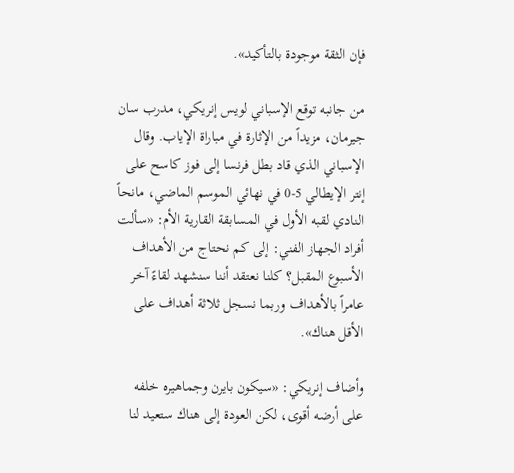فإن الثقة موجودة بالتأكيد».

من جانبه توقع الإسباني لويس إنريكي، مدرب سان جيرمان، مزيداً من الإثارة في مباراة الإياب. وقال الإسباني الذي قاد بطل فرنسا إلى فوز كاسح على إنتر الإيطالي 5-0 في نهائي الموسم الماضي، مانحاً النادي لقبه الأول في المسابقة القارية الأم: «سألت أفراد الجهاز الفني: إلى كم نحتاج من الأهداف الأسبوع المقبل؟ كلنا نعتقد أننا سنشهد لقاءً آخر عامراً بالأهداف وربما نسجل ثلاثة أهداف على الأقل هناك».

وأضاف إنريكي: «سيكون بايرن وجماهيره خلفه على أرضه أقوى، لكن العودة إلى هناك ستعيد لنا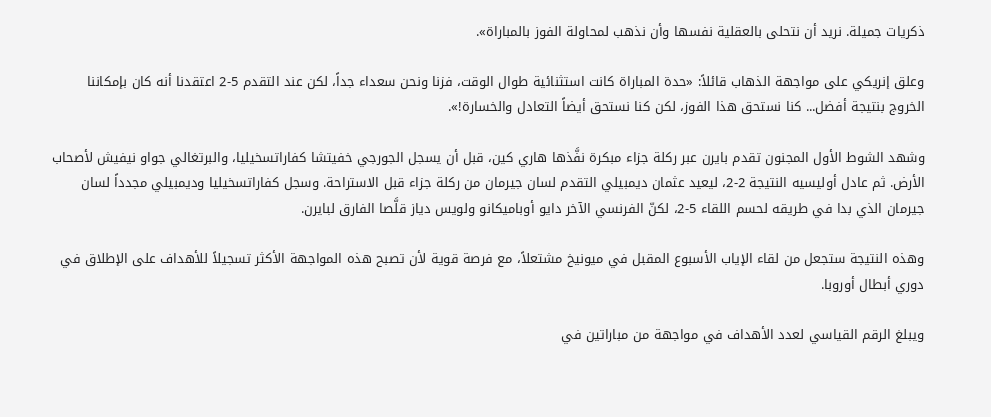ذكريات جميلة. نريد أن نتحلى بالعقلية نفسها وأن نذهب لمحاولة الفوز بالمباراة».

وعلق إنريكي على مواجهة الذهاب قائلاً: «حدة المباراة كانت استثنائية طوال الوقت، فزنا ونحن سعداء جداً، لكن عند التقدم 5-2 اعتقدنا أنه كان بإمكاننا الخروج بنتيجة أفضل... كنا نستحق هذا الفوز، لكن كنا نستحق أيضاً التعادل والخسارة!».

وشهد الشوط الأول المجنون تقدم بايرن عبر ركلة جزاء مبكرة نفَّذها هاري كين، قبل أن يسجل الجورجي خفيتشا كفاراتسخيليا، والبرتغالي جواو نيفيش لأصحاب الأرض. ثم عادل أوليسيه النتيجة 2-2، ليعيد عثمان ديمبيلي التقدم لسان جيرمان من ركلة جزاء قبل الاستراحة. وسجل كفاراتسخيليا وديمبيلي مجدداً لسان جيرمان الذي بدا في طريقه لحسم اللقاء 5-2، لكنّ الفرنسي الآخر دايو أوباميكانو ولويس دياز قلَّصا الفارق لبايرن.

وهذه النتيجة ستجعل من لقاء الإياب الأسبوع المقبل في ميونيخ مشتعلاً، مع فرصة قوية لأن تصبح هذه المواجهة الأكثر تسجيلاً للأهداف على الإطلاق في دوري أبطال أوروبا.

ويبلغ الرقم القياسي لعدد الأهداف في مواجهة من مباراتين في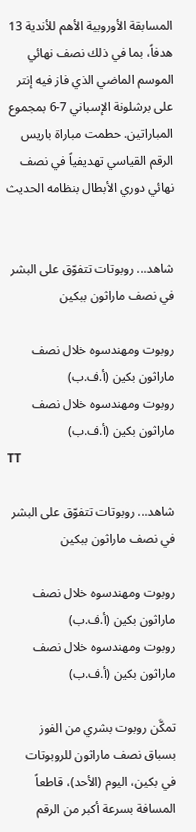المسابقة الأوروبية الأهم للأندية 13 هدفاً، بما في ذلك نصف نهائي الموسم الماضي الذي فاز فيه إنتر على برشلونة الإسباني 7-6 بمجموع المباراتين. حطمت مباراة باريس الرقم القياسي تهديفياً في نصف نهائي دوري الأبطال بنظامه الحديث


شاهد... روبوتات تتفوّق على البشر في نصف ماراثون ببكين

روبوت ومهندسوه خلال نصف ماراثون بكين (أ.ف.ب)
روبوت ومهندسوه خلال نصف ماراثون بكين (أ.ف.ب)
TT

شاهد... روبوتات تتفوّق على البشر في نصف ماراثون ببكين

روبوت ومهندسوه خلال نصف ماراثون بكين (أ.ف.ب)
روبوت ومهندسوه خلال نصف ماراثون بكين (أ.ف.ب)

تمكَّن روبوت بشري من الفوز بسباق نصف ماراثون للروبوتات في بكين، اليوم (الأحد)، قاطعاً المسافة بسرعة أكبر من الرقم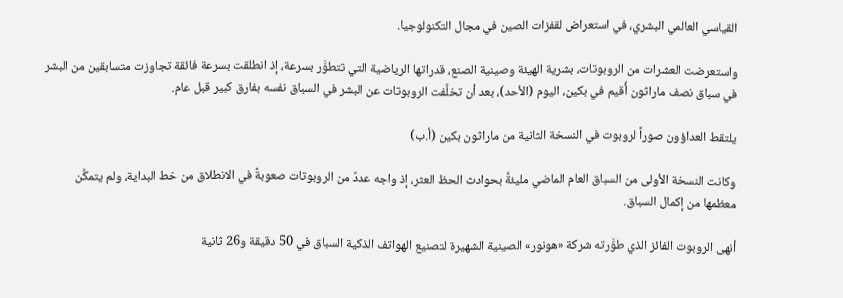القياسي العالمي البشري، في استعراض لقفزات الصين في مجال التكنولوجيا.

واستعرضت العشرات ‌من الروبوتات، بشرية الهيئة وصينية الصنع، قدراتها الرياضية التي تتطوَّر بسرعة، إذ انطلقت بسرعة فائقة تجاوزت متسابقين من البشر في سباق نصف ماراثون أُقيم في بكين، اليوم (الأحد)، بعد أن تخلَّفت الروبوتات عن البشر في السباق نفسه بفارق كبير قبل عام.

يلتقط العداؤون صوراً لروبوت في النسخة الثانية من ماراثون بكين (أ.ب)

وكانت النسخة الأولى من السباق العام الماضي مليئةً بحوادث الحظ العثر، إذ واجه عددٌ من الروبوتات صعوبةً في الانطلاق من خط البداية، ولم يتمكَّن معظمها ‌من إكمال ‌السباق.

أنهى الروبوت الفائز الذي طوَّرته شركة «هونور» الصينية الشهيرة لتصنيع الهواتف الذكية السباق في 50 دقيقة و26 ثانية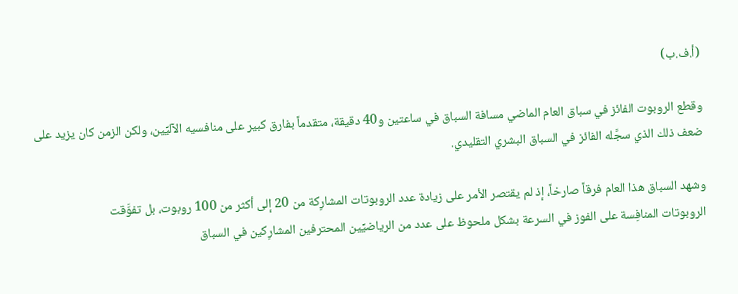(أ.ف.ب)

وقطع الروبوت الفائز في سباق ‌العام الماضي مسافة السباق في ساعتين و40 دقيقة، متقدماً بفارق كبير على منافسيه الآليِّين، ولكن الزمن كان يزيد على ضعف ذلك الذي سجَّله الفائز في السباق البشري التقليدي.

وشهد السباق هذا العام فرقاً صارخاً، إذ لم يقتصر الأمر على زيادة عدد الروبوتات المشارِكة من 20 إلى أكثر من 100 روبوت، بل تفوَّقت الروبوتات ‌المنافِسة على الفوز ‌في السرعة بشكل ملحوظ على عدد من الرياضيِّين المحترفين المشارِكين ‌في السباق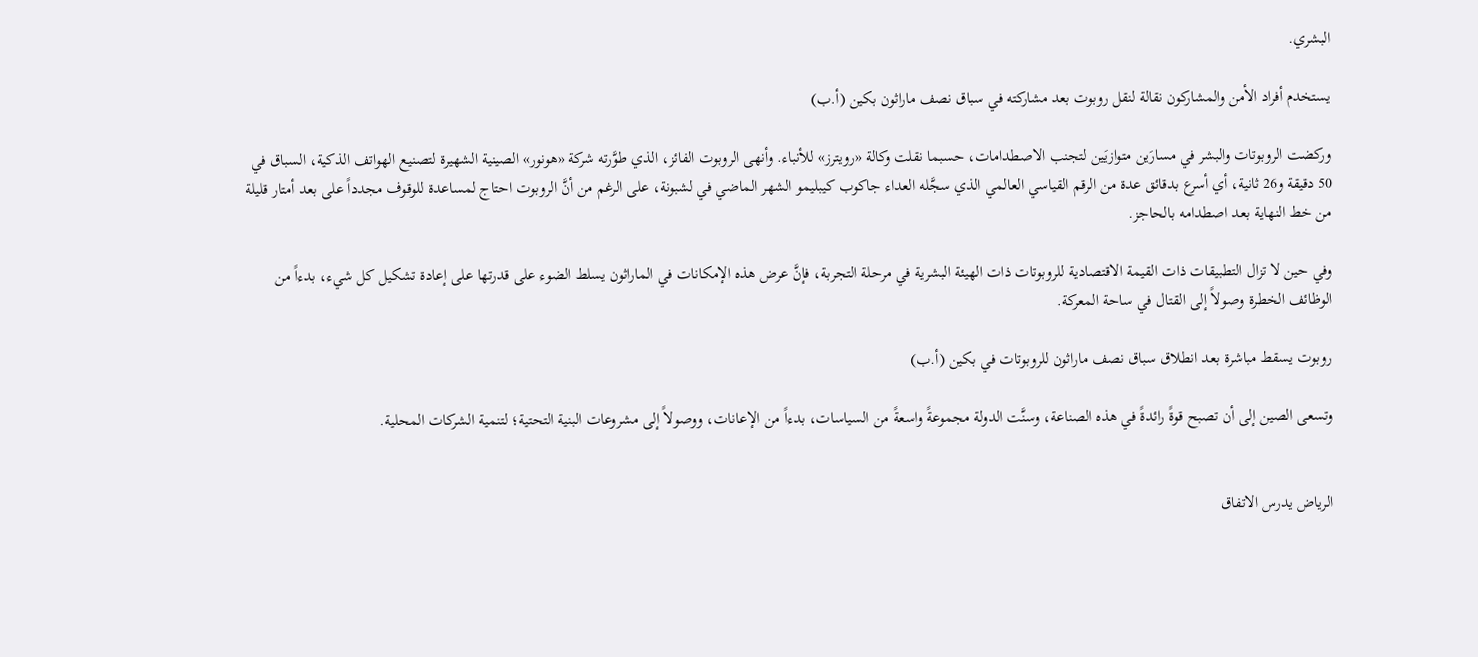البشري.

يستخدم أفراد الأمن والمشاركون نقالة لنقل روبوت بعد مشاركته في سباق نصف ماراثون بكين (أ.ب)

وركضت الروبوتات والبشر في مسارَين ‌متوازيَين لتجنب الاصطدامات، حسبما نقلت وكالة «رويترز» للأنباء. وأنهى الروبوت الفائز، الذي طوَّرته شركة «هونور» الصينية الشهيرة لتصنيع الهواتف الذكية، السباق في 50 دقيقة و26 ثانية، أي أسرع بدقائق عدة من الرقم ‌القياسي العالمي الذي سجَّله العداء جاكوب كيبليمو الشهر الماضي في لشبونة، على الرغم من أنَّ الروبوت احتاج لمساعدة للوقوف مجدداً على بعد أمتار قليلة من خط النهاية بعد اصطدامه بالحاجز.

وفي حين لا تزال التطبيقات ذات القيمة الاقتصادية للروبوتات ذات الهيئة البشرية في مرحلة التجربة، فإنَّ عرض هذه الإمكانات في الماراثون يسلط الضوء على قدرتها على إعادة تشكيل كل شيء، بدءاً من الوظائف الخطرة وصولاً إلى القتال في ساحة المعركة.

روبوت يسقط مباشرة بعد انطلاق سباق نصف ماراثون للروبوتات في بكين (أ.ب)

وتسعى الصين إلى أن تصبح قوةً رائدةً في هذه الصناعة، وسنَّت الدولة مجموعةً واسعةً من السياسات، بدءاً من الإعانات، ووصولاً إلى مشروعات البنية التحتية؛ لتنمية الشركات المحلية.


الرياض يدرس الاتفاق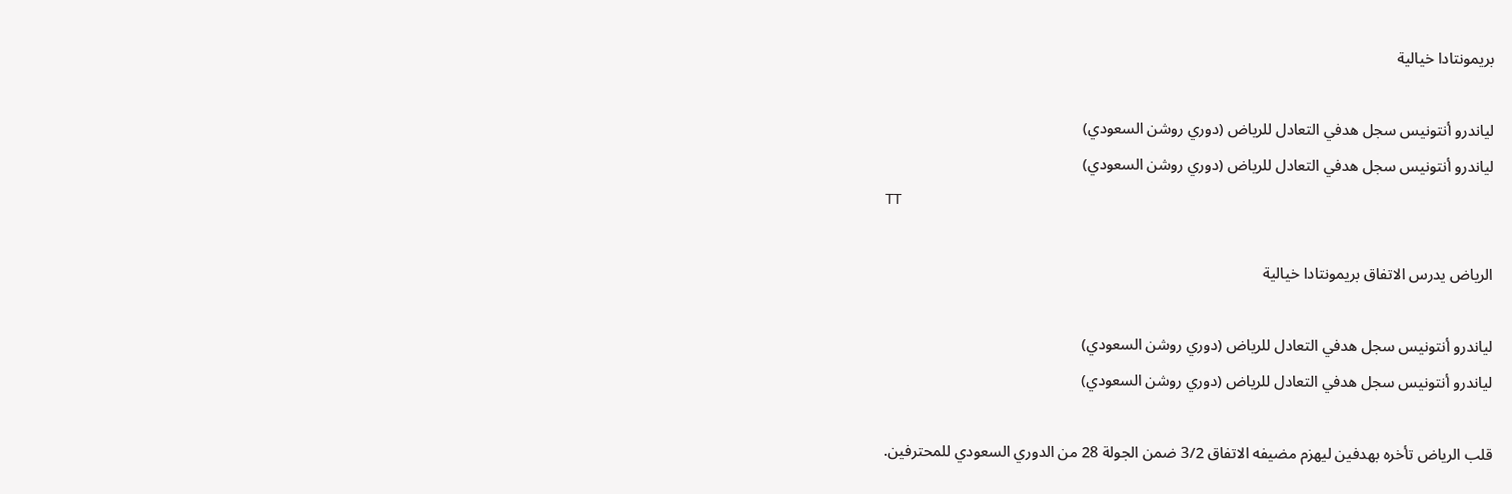بريمونتادا خيالية

لياندرو أنتونيس سجل هدفي التعادل للرياض (دوري روشن السعودي)
لياندرو أنتونيس سجل هدفي التعادل للرياض (دوري روشن السعودي)
TT

الرياض يدرس الاتفاق بريمونتادا خيالية

لياندرو أنتونيس سجل هدفي التعادل للرياض (دوري روشن السعودي)
لياندرو أنتونيس سجل هدفي التعادل للرياض (دوري روشن السعودي)

قلب الرياض تأخره بهدفين ليهزم مضيفه الاتفاق 3/2 ضمن الجولة 28 من الدوري السعودي للمحترفين.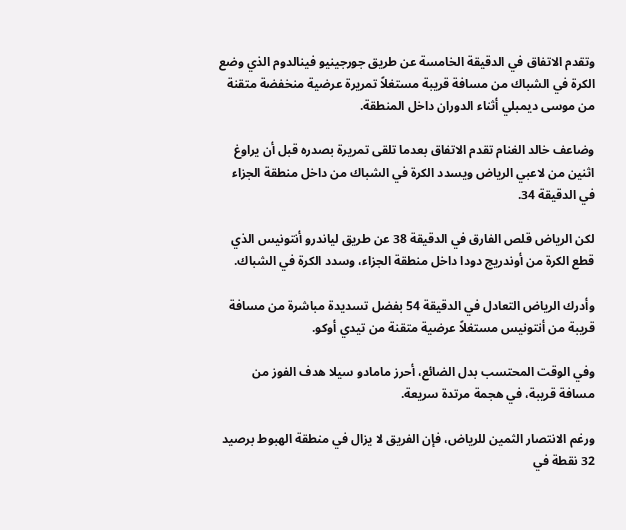وتقدم الاتفاق في الدقيقة الخامسة عن طريق جورجينيو فينالدوم الذي وضع الكرة في الشباك من مسافة قريبة مستغلاً تمريرة عرضية منخفضة متقنة من موسى ديمبلي أثناء الدوران داخل المنطقة.

وضاعف خالد الغنام تقدم الاتفاق بعدما تلقى تمريرة بصدره قبل أن يراوغ اثنين من لاعبي الرياض ويسدد الكرة في الشباك من داخل منطقة الجزاء في الدقيقة 34.

لكن الرياض قلص الفارق في الدقيقة 38 عن طريق لياندرو أنتونيس الذي قطع الكرة من أوندريج دودا داخل منطقة الجزاء، وسدد الكرة في الشباك.

وأدرك الرياض التعادل في الدقيقة 54 بفضل تسديدة مباشرة من مسافة قريبة من أنتونيس مستغلاً عرضية متقنة من تيدي أوكو.

وفي الوقت المحتسب بدل الضائع، أحرز مامادو سيلا هدف الفوز من مسافة قريبة، في هجمة مرتدة سريعة.

ورغم الانتصار الثمين للرياض، فإن الفريق لا يزال في منطقة الهبوط برصيد 32 نقطة في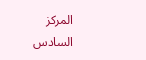المركز السادس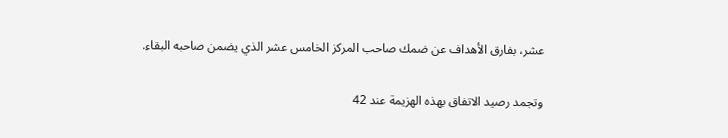عشر، بفارق الأهداف عن ضمك صاحب المركز الخامس عشر الذي يضمن صاحبه البقاء.

وتجمد رصيد الاتفاق بهذه الهزيمة عند 42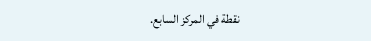نقطة في المركز السابع.